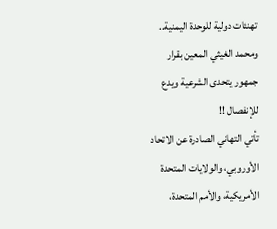تهنئات دولية للوحدة اليمنية.. ومحمد الغيثي المعين بقرار جمهور يتحدى الشرعية ويدع للإنفصال !!
تأتي التهاني الصادرة عن الاتحاد الأوروبي، والولايات المتحدة الأمريكية، والأمم المتحدة،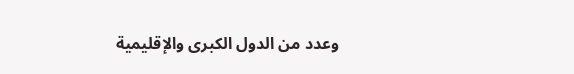وعدد من الدول الكبرى والإقليمية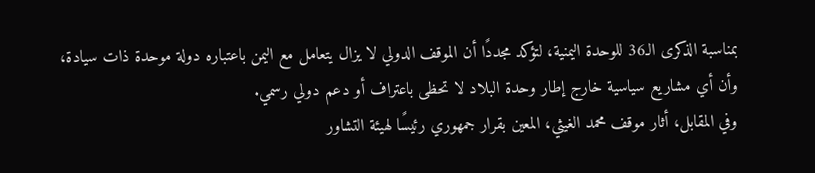بمناسبة الذكرى الـ36 للوحدة اليمنية، لتؤكد مجددًا أن الموقف الدولي لا يزال يتعامل مع اليمن باعتباره دولة موحدة ذات سيادة، وأن أي مشاريع سياسية خارج إطار وحدة البلاد لا تحظى باعتراف أو دعم دولي رسمي.
وفي المقابل، أثار موقف محمد الغيثي، المعين بقرار جمهوري رئيسًا لهيئة التشاور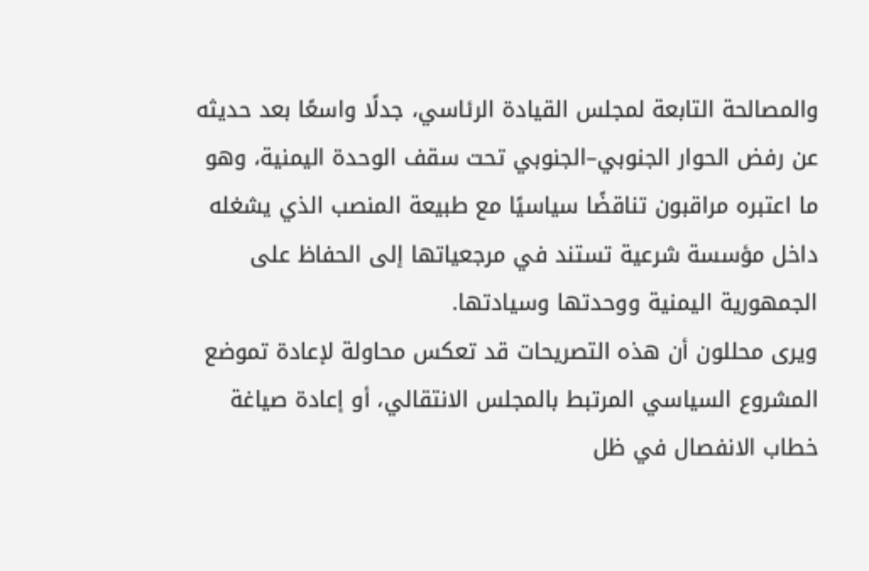والمصالحة التابعة لمجلس القيادة الرئاسي، جدلًا واسعًا بعد حديثه عن رفض الحوار الجنوبي–الجنوبي تحت سقف الوحدة اليمنية، وهو ما اعتبره مراقبون تناقضًا سياسيًا مع طبيعة المنصب الذي يشغله داخل مؤسسة شرعية تستند في مرجعياتها إلى الحفاظ على الجمهورية اليمنية ووحدتها وسيادتها.
ويرى محللون أن هذه التصريحات قد تعكس محاولة لإعادة تموضع المشروع السياسي المرتبط بالمجلس الانتقالي، أو إعادة صياغة خطاب الانفصال في ظل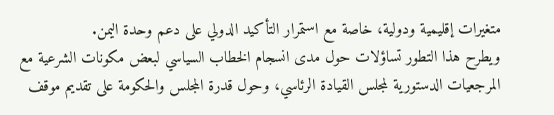متغيرات إقليمية ودولية، خاصة مع استمرار التأكيد الدولي على دعم وحدة اليمن.
ويطرح هذا التطور تساؤلات حول مدى انسجام الخطاب السياسي لبعض مكونات الشرعية مع المرجعيات الدستورية لمجلس القيادة الرئاسي، وحول قدرة المجلس والحكومة على تقديم موقف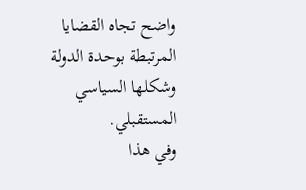واضح تجاه القضايا المرتبطة بوحدة الدولة وشكلها السياسي المستقبلي.
وفي هذا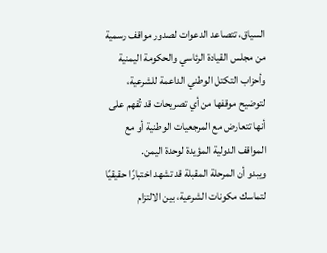السياق، تتصاعد الدعوات لصدور مواقف رسمية من مجلس القيادة الرئاسي والحكومة اليمنية وأحزاب التكتل الوطني الداعمة للشرعية، لتوضيح موقفها من أي تصريحات قد تُفهم على أنها تتعارض مع المرجعيات الوطنية أو مع المواقف الدولية المؤيدة لوحدة اليمن.
ويبدو أن المرحلة المقبلة قد تشهد اختبارًا حقيقيًا لتماسك مكونات الشرعية، بين الالتزام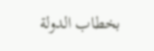بخطاب الدولة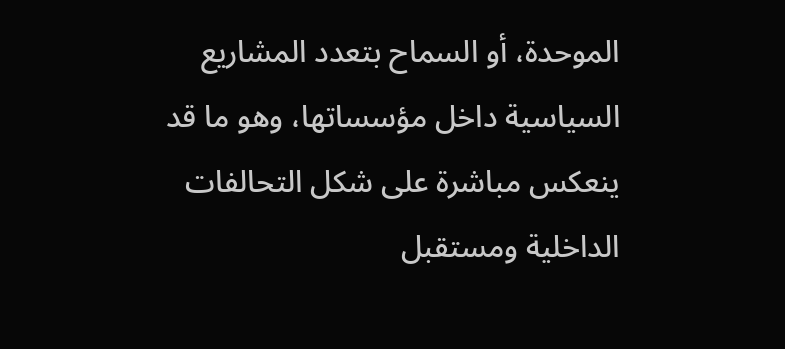الموحدة، أو السماح بتعدد المشاريع السياسية داخل مؤسساتها، وهو ما قد ينعكس مباشرة على شكل التحالفات الداخلية ومستقبل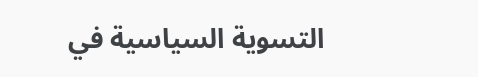التسوية السياسية في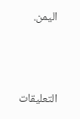اليمن.




التعليقات